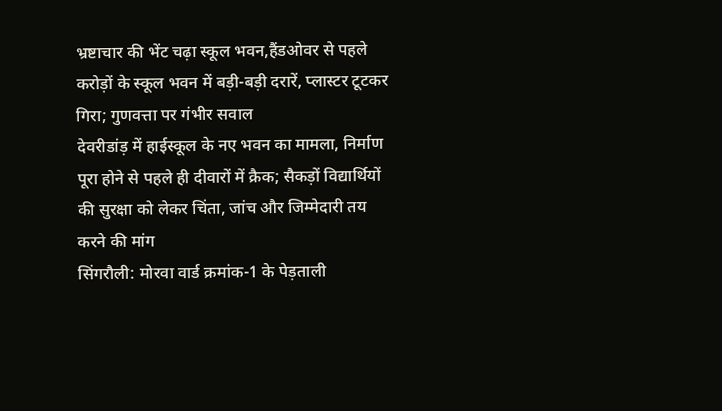भ्रष्टाचार की भेंट चढ़ा स्कूल भवन,हैंडओवर से पहले करोड़ों के स्कूल भवन में बड़ी-बड़ी दरारें, प्लास्टर टूटकर गिरा; गुणवत्ता पर गंभीर सवाल
देवरीडांड़ में हाईस्कूल के नए भवन का मामला, निर्माण पूरा होने से पहले ही दीवारों में क्रैक; सैकड़ों विद्यार्थियों की सुरक्षा को लेकर चिंता, जांच और जिम्मेदारी तय करने की मांग
सिंगरौली: मोरवा वार्ड क्रमांक-1 के पेड़ताली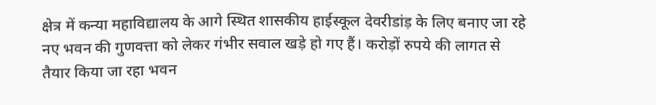क्षेत्र में कन्या महाविद्यालय के आगे स्थित शासकीय हाईस्कूल देवरीडांड़ के लिए बनाए जा रहे नए भवन की गुणवत्ता को लेकर गंभीर सवाल खड़े हो गए हैं। करोड़ों रुपये की लागत से तैयार किया जा रहा भवन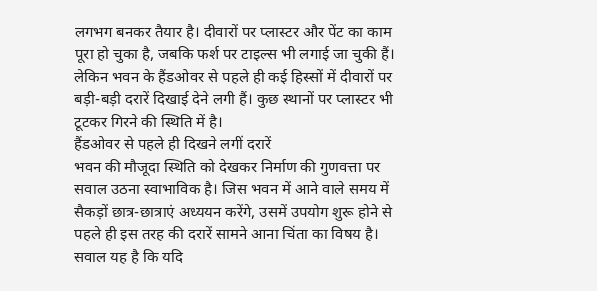लगभग बनकर तैयार है। दीवारों पर प्लास्टर और पेंट का काम पूरा हो चुका है, जबकि फर्श पर टाइल्स भी लगाई जा चुकी हैं। लेकिन भवन के हैंडओवर से पहले ही कई हिस्सों में दीवारों पर बड़ी-बड़ी दरारें दिखाई देने लगी हैं। कुछ स्थानों पर प्लास्टर भी टूटकर गिरने की स्थिति में है।
हैंडओवर से पहले ही दिखने लगीं दरारें
भवन की मौजूदा स्थिति को देखकर निर्माण की गुणवत्ता पर सवाल उठना स्वाभाविक है। जिस भवन में आने वाले समय में सैकड़ों छात्र-छात्राएं अध्ययन करेंगे, उसमें उपयोग शुरू होने से पहले ही इस तरह की दरारें सामने आना चिंता का विषय है। सवाल यह है कि यदि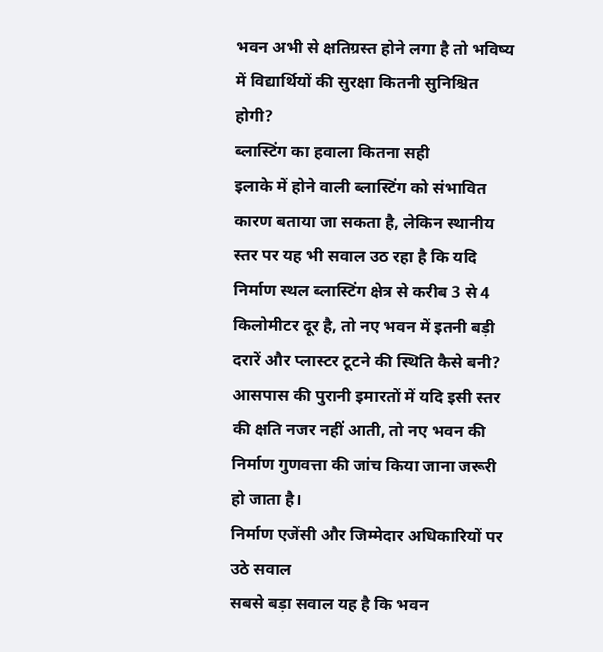भवन अभी से क्षतिग्रस्त होने लगा है तो भविष्य में विद्यार्थियों की सुरक्षा कितनी सुनिश्चित होगी?
ब्लास्टिंग का हवाला कितना सही
इलाके में होने वाली ब्लास्टिंग को संभावित कारण बताया जा सकता है, लेकिन स्थानीय स्तर पर यह भी सवाल उठ रहा है कि यदि निर्माण स्थल ब्लास्टिंग क्षेत्र से करीब 3 से 4 किलोमीटर दूर है, तो नए भवन में इतनी बड़ी दरारें और प्लास्टर टूटने की स्थिति कैसे बनी? आसपास की पुरानी इमारतों में यदि इसी स्तर की क्षति नजर नहीं आती, तो नए भवन की निर्माण गुणवत्ता की जांच किया जाना जरूरी हो जाता है।
निर्माण एजेंसी और जिम्मेदार अधिकारियों पर उठे सवाल
सबसे बड़ा सवाल यह है कि भवन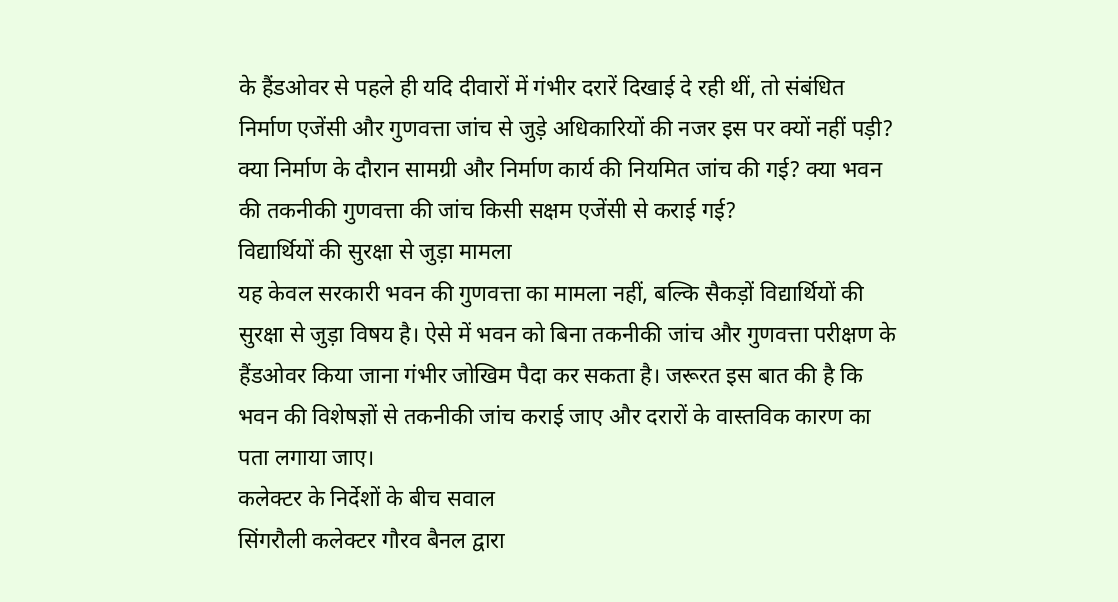के हैंडओवर से पहले ही यदि दीवारों में गंभीर दरारें दिखाई दे रही थीं, तो संबंधित निर्माण एजेंसी और गुणवत्ता जांच से जुड़े अधिकारियों की नजर इस पर क्यों नहीं पड़ी? क्या निर्माण के दौरान सामग्री और निर्माण कार्य की नियमित जांच की गई? क्या भवन की तकनीकी गुणवत्ता की जांच किसी सक्षम एजेंसी से कराई गई?
विद्यार्थियों की सुरक्षा से जुड़ा मामला
यह केवल सरकारी भवन की गुणवत्ता का मामला नहीं, बल्कि सैकड़ों विद्यार्थियों की सुरक्षा से जुड़ा विषय है। ऐसे में भवन को बिना तकनीकी जांच और गुणवत्ता परीक्षण के हैंडओवर किया जाना गंभीर जोखिम पैदा कर सकता है। जरूरत इस बात की है कि भवन की विशेषज्ञों से तकनीकी जांच कराई जाए और दरारों के वास्तविक कारण का पता लगाया जाए।
कलेक्टर के निर्देशों के बीच सवाल
सिंगरौली कलेक्टर गौरव बैनल द्वारा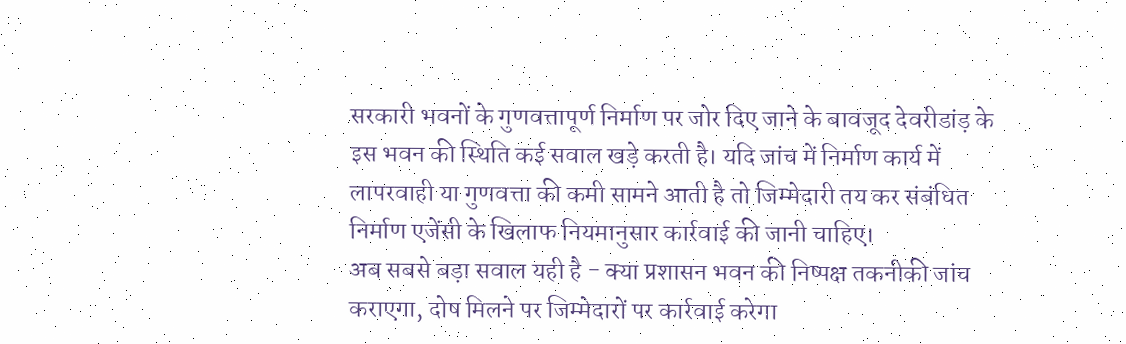सरकारी भवनों के गुणवत्तापूर्ण निर्माण पर जोर दिए जाने के बावजूद देवरीडांड़ के इस भवन की स्थिति कई सवाल खड़े करती है। यदि जांच में निर्माण कार्य में लापरवाही या गुणवत्ता की कमी सामने आती है तो जिम्मेदारी तय कर संबंधित निर्माण एजेंसी के खिलाफ नियमानुसार कार्रवाई की जानी चाहिए।
अब सबसे बड़ा सवाल यही है - क्या प्रशासन भवन की निष्पक्ष तकनीकी जांच कराएगा, दोष मिलने पर जिम्मेदारों पर कार्रवाई करेगा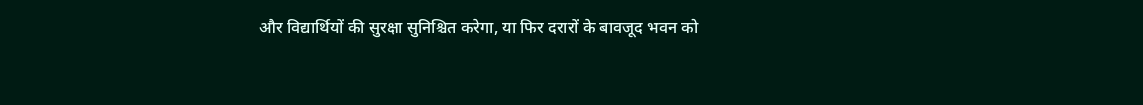और विद्यार्थियों की सुरक्षा सुनिश्चित करेगा, या फिर दरारों के बावजूद भवन को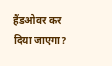हैंडओवर कर दिया जाएगा?